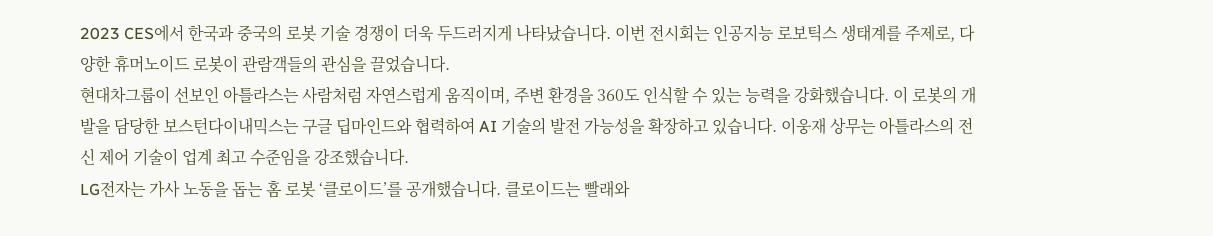2023 CES에서 한국과 중국의 로봇 기술 경쟁이 더욱 두드러지게 나타났습니다. 이번 전시회는 인공지능 로보틱스 생태계를 주제로, 다양한 휴머노이드 로봇이 관람객들의 관심을 끌었습니다.
현대차그룹이 선보인 아틀라스는 사람처럼 자연스럽게 움직이며, 주변 환경을 360도 인식할 수 있는 능력을 강화했습니다. 이 로봇의 개발을 담당한 보스턴다이내믹스는 구글 딥마인드와 협력하여 AI 기술의 발전 가능성을 확장하고 있습니다. 이웅재 상무는 아틀라스의 전신 제어 기술이 업계 최고 수준임을 강조했습니다.
LG전자는 가사 노동을 돕는 홈 로봇 ‘클로이드’를 공개했습니다. 클로이드는 빨래와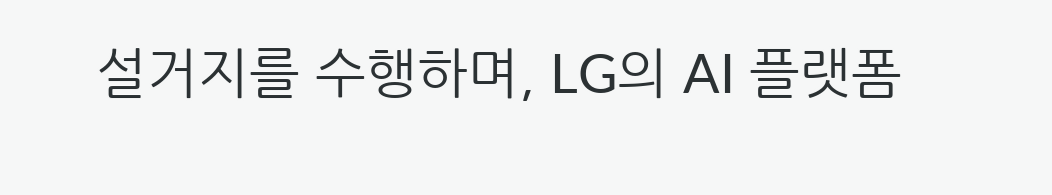설거지를 수행하며, LG의 AI 플랫폼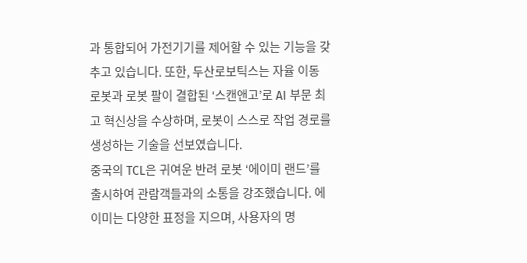과 통합되어 가전기기를 제어할 수 있는 기능을 갖추고 있습니다. 또한, 두산로보틱스는 자율 이동 로봇과 로봇 팔이 결합된 ‘스캔앤고’로 AI 부문 최고 혁신상을 수상하며, 로봇이 스스로 작업 경로를 생성하는 기술을 선보였습니다.
중국의 TCL은 귀여운 반려 로봇 ‘에이미 랜드’를 출시하여 관람객들과의 소통을 강조했습니다. 에이미는 다양한 표정을 지으며, 사용자의 명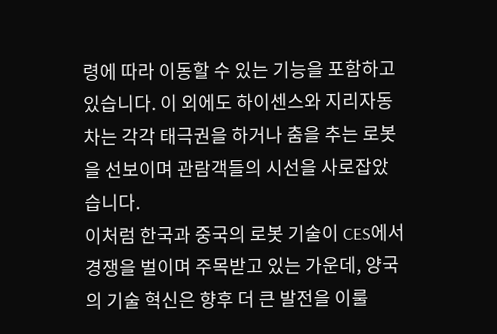령에 따라 이동할 수 있는 기능을 포함하고 있습니다. 이 외에도 하이센스와 지리자동차는 각각 태극권을 하거나 춤을 추는 로봇을 선보이며 관람객들의 시선을 사로잡았습니다.
이처럼 한국과 중국의 로봇 기술이 CES에서 경쟁을 벌이며 주목받고 있는 가운데, 양국의 기술 혁신은 향후 더 큰 발전을 이룰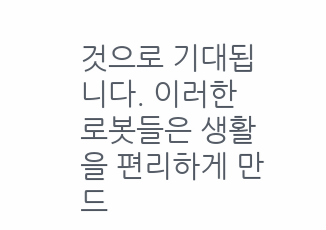것으로 기대됩니다. 이러한 로봇들은 생활을 편리하게 만드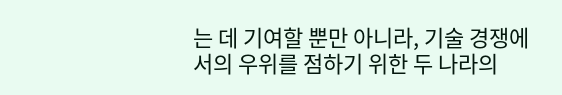는 데 기여할 뿐만 아니라, 기술 경쟁에서의 우위를 점하기 위한 두 나라의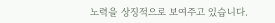노력을 상징적으로 보여주고 있습니다.